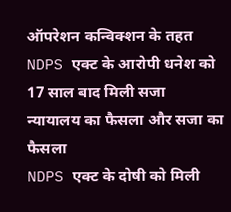ऑपरेशन कन्विक्शन के तहत NDPS एक्ट के आरोपी धनेश को 17 साल बाद मिली सजा
न्यायालय का फैसला और सजा का फैसला
NDPS एक्ट के दोषी को मिली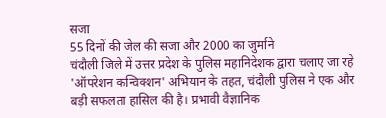सजा
55 दिनों की जेल की सजा और 2000 का जुर्माने
चंदौली जिले में उत्तर प्रदेश के पुलिस महानिदेशक द्वारा चलाए जा रहे 'ऑपरेशन कन्विक्शन' अभियान के तहत, चंदौली पुलिस ने एक और बड़ी सफलता हासिल की है। प्रभावी वैज्ञानिक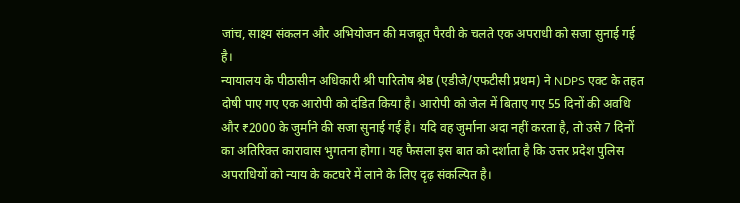जांच, साक्ष्य संकलन और अभियोजन की मजबूत पैरवी के चलते एक अपराधी को सजा सुनाई गई है।
न्यायालय के पीठासीन अधिकारी श्री पारितोष श्रेष्ठ (एडीजे/एफटीसी प्रथम) ने NDPS एक्ट के तहत दोषी पाए गए एक आरोपी को दंडित किया है। आरोपी को जेल में बिताए गए 55 दिनों की अवधि और ₹2000 के जुर्माने की सजा सुनाई गई है। यदि वह जुर्माना अदा नहीं करता है, तो उसे 7 दिनों का अतिरिक्त कारावास भुगतना होगा। यह फैसला इस बात को दर्शाता है कि उत्तर प्रदेश पुलिस अपराधियों को न्याय के कटघरे में लाने के लिए दृढ़ संकल्पित है।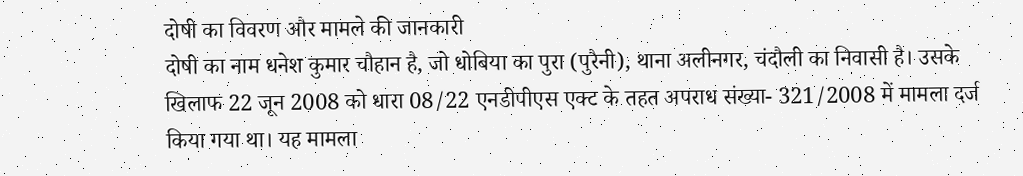दोषी का विवरण और मामले की जानकारी
दोषी का नाम धनेश कुमार चौहान है, जो धोबिया का पुरा (पुरैनी), थाना अलीनगर, चंदौली का निवासी है। उसके खिलाफ 22 जून 2008 को धारा 08/22 एनडीपीएस एक्ट के तहत अपराध संख्या- 321/2008 में मामला दर्ज किया गया था। यह मामला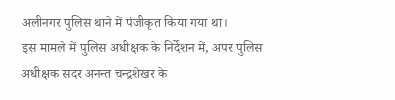अलीनगर पुलिस थाने में पंजीकृत किया गया था।
इस मामले में पुलिस अधीक्षक के निर्देशन में, अपर पुलिस अधीक्षक सदर अनन्त चन्द्रशेखर के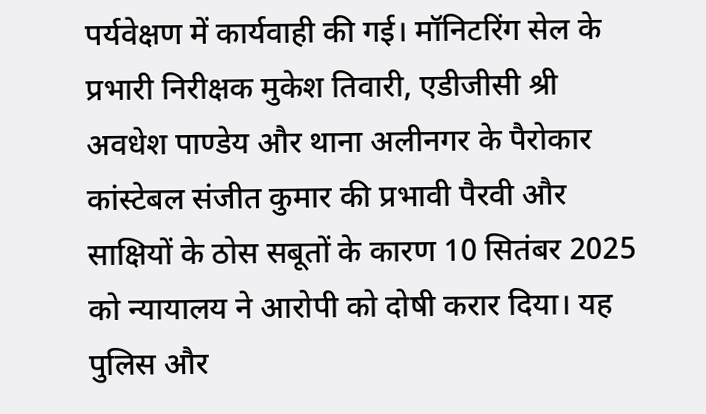पर्यवेक्षण में कार्यवाही की गई। मॉनिटरिंग सेल के प्रभारी निरीक्षक मुकेश तिवारी, एडीजीसी श्री अवधेश पाण्डेय और थाना अलीनगर के पैरोकार कांस्टेबल संजीत कुमार की प्रभावी पैरवी और साक्षियों के ठोस सबूतों के कारण 10 सितंबर 2025 को न्यायालय ने आरोपी को दोषी करार दिया। यह पुलिस और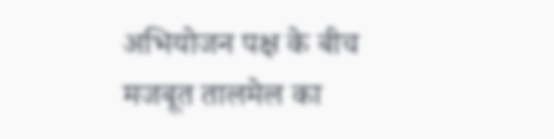अभियोजन पक्ष के बीच मजबूत तालमेल का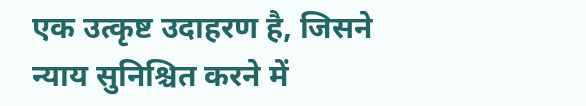एक उत्कृष्ट उदाहरण है, जिसने न्याय सुनिश्चित करने में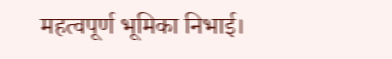महत्वपूर्ण भूमिका निभाई।